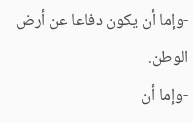-وإما أن يكون دفاعا عن أرض الوطن.
-وإما أن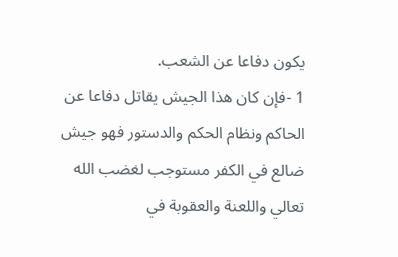يكون دفاعا عن الشعب.
1 -فإن كان هذا الجيش يقاتل دفاعا عن الحاكم ونظام الحكم والدستور فهو جيش ضالع في الكفر مستوجب لغضب الله تعالي واللعنة والعقوبة في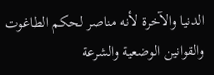الدنيا والآخرة لأنه مناصر لحكم الطاغوت والقوانين الوضعية والشرعة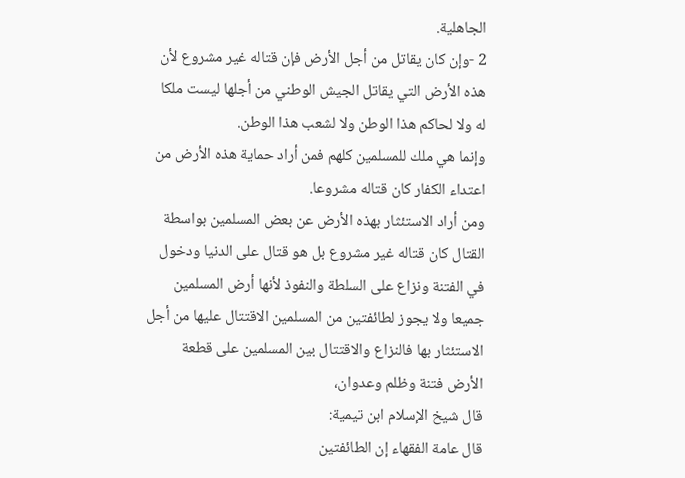الجاهلية.
2 -وإن كان يقاتل من أجل الأرض فإن قتاله غير مشروع لأن هذه الأرض التي يقاتل الجيش الوطني من أجلها ليست ملكا له ولا لحاكم هذا الوطن ولا لشعب هذا الوطن.
وإنما هي ملك للمسلمين كلهم فمن أراد حماية هذه الأرض من اعتداء الكفار كان قتاله مشروعا.
ومن أراد الاستئثار بهذه الأرض عن بعض المسلمين بواسطة القتال كان قتاله غير مشروع بل هو قتال على الدنيا ودخول في الفتنة ونزاع على السلطة والنفوذ لأنها أرض المسلمين جميعا ولا يجوز لطائفتين من المسلمين الاقتتال عليها من أجل الاستئثار بها فالنزاع والاقتتال بين المسلمين على قطعة الأرض فتنة وظلم وعدوان،
قال شيخ الإسلام ابن تيمية:
قال عامة الفقهاء إن الطائفتين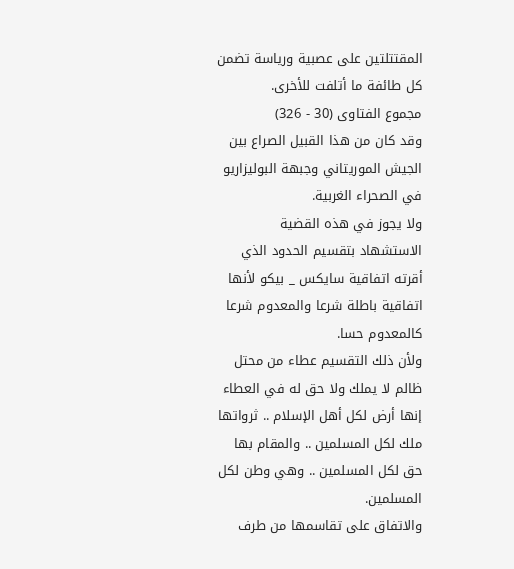المقتتلتين على عصبية ورياسة تضمن كل طائفة ما أتلفت للأخرى.
مجموع الفتاوى (30 - 326)
وقد كان من هذا القبيل الصراع بين الجيش الموريتاني وجبهة البوليزاريو في الصحراء الغربية.
ولا يجوز في هذه القضية الاستشهاد بتقسيم الحدود الذي أقرته اتفاقية سايكس _ بيكو لأنها اتفاقية باطلة شرعا والمعدوم شرعا كالمعدوم حسا.
ولأن ذلك التقسيم عطاء من محتل ظالم لا يملك ولا حق له في العطاء
إنها أرض لكل أهل الإسلام .. ثرواتها ملك لكل المسلمين .. والمقام بها حق لكل المسلمين .. وهي وطن لكل المسلمين.
والاتفاق على تقاسمها من طرف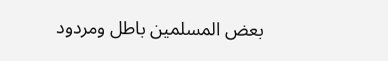بعض المسلمين باطل ومردود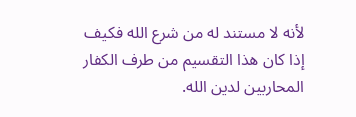لأنه لا مستند له من شرع الله فكيف إذا كان هذا التقسيم من طرف الكفار المحاربين لدين الله.